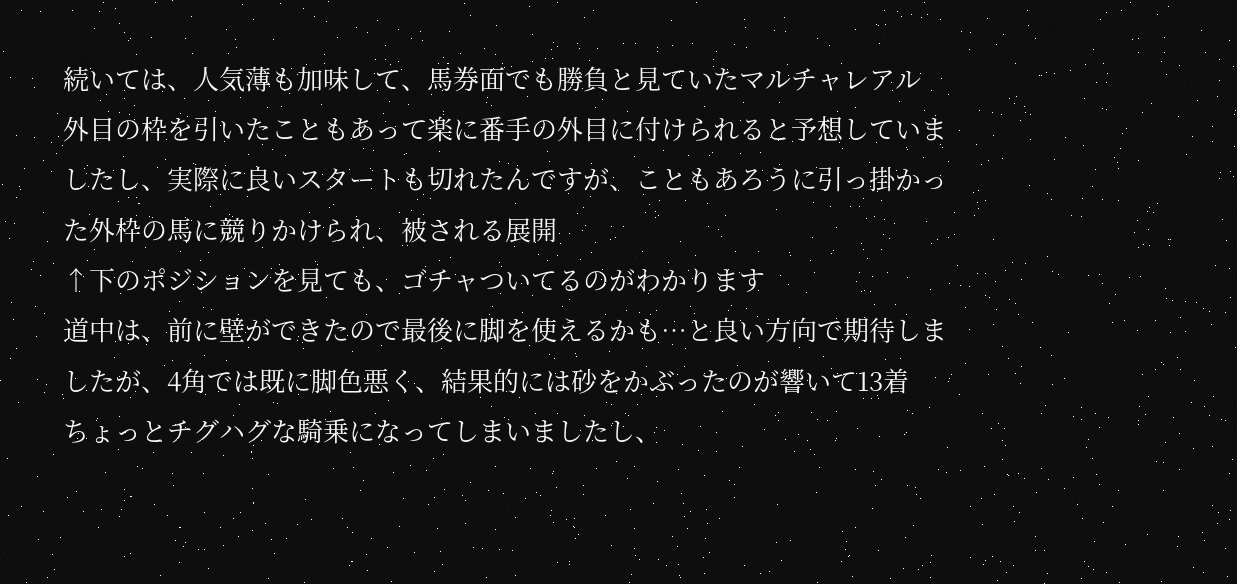続いては、人気薄も加味して、馬券面でも勝負と見ていたマルチャレアル
外目の枠を引いたこともあって楽に番手の外目に付けられると予想していましたし、実際に良いスタートも切れたんですが、こともあろうに引っ掛かった外枠の馬に競りかけられ、被される展開
↑下のポジションを見ても、ゴチャついてるのがわかります
道中は、前に壁ができたので最後に脚を使えるかも⋯と良い方向で期待しましたが、4角では既に脚色悪く、結果的には砂をかぶったのが響いて13着
ちょっとチグハグな騎乗になってしまいましたし、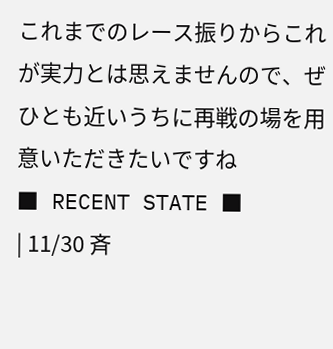これまでのレース振りからこれが実力とは思えませんので、ぜひとも近いうちに再戦の場を用意いただきたいですね
■ RECENT STATE ■
| 11/30 斉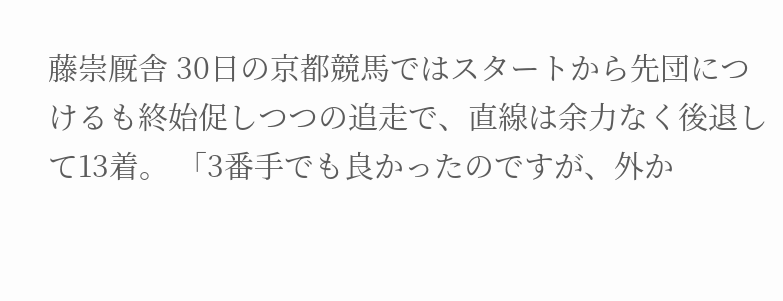藤崇厩舎 30日の京都競馬ではスタートから先団につけるも終始促しつつの追走で、直線は余力なく後退して13着。 「3番手でも良かったのですが、外か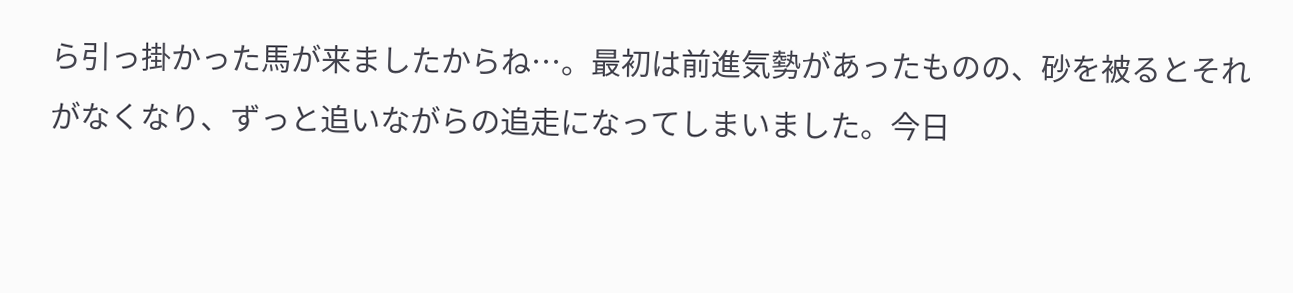ら引っ掛かった馬が来ましたからね…。最初は前進気勢があったものの、砂を被るとそれがなくなり、ずっと追いながらの追走になってしまいました。今日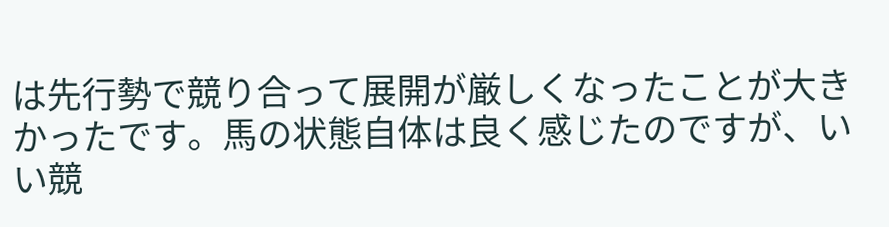は先行勢で競り合って展開が厳しくなったことが大きかったです。馬の状態自体は良く感じたのですが、いい競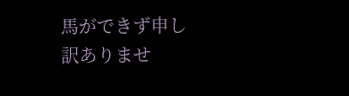馬ができず申し訳ありませ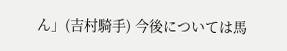ん」(吉村騎手) 今後については馬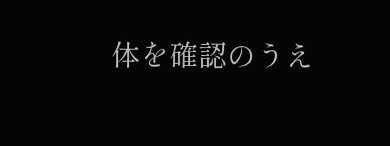体を確認のうえ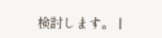検討します。 |